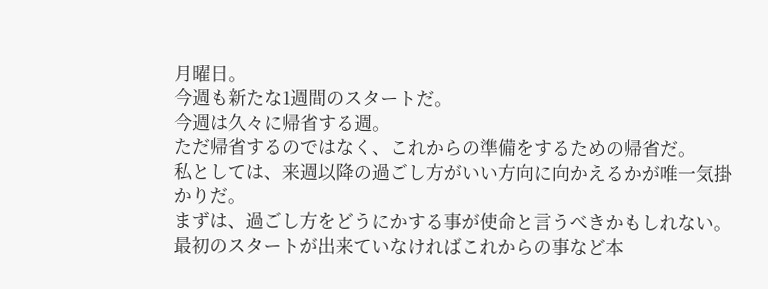月曜日。
今週も新たな1週間のスタートだ。
今週は久々に帰省する週。
ただ帰省するのではなく、これからの準備をするための帰省だ。
私としては、来週以降の過ごし方がいい方向に向かえるかが唯一気掛かりだ。
まずは、過ごし方をどうにかする事が使命と言うべきかもしれない。
最初のスタートが出来ていなければこれからの事など本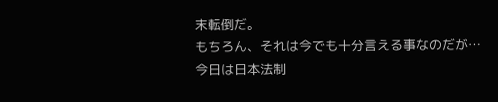末転倒だ。
もちろん、それは今でも十分言える事なのだが…
今日は日本法制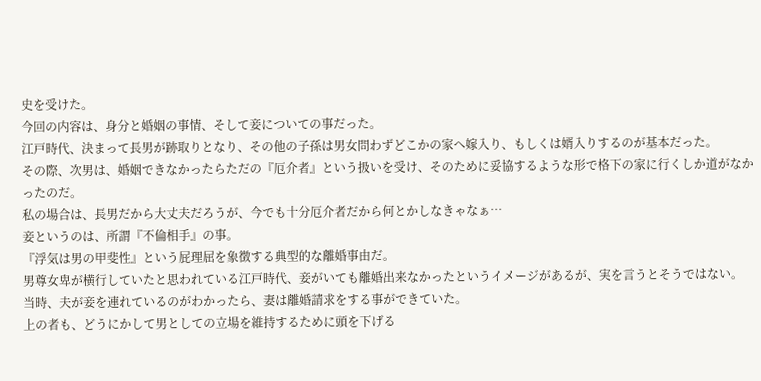史を受けた。
今回の内容は、身分と婚姻の事情、そして妾についての事だった。
江戸時代、決まって長男が跡取りとなり、その他の子孫は男女問わずどこかの家へ嫁入り、もしくは婿入りするのが基本だった。
その際、次男は、婚姻できなかったらただの『厄介者』という扱いを受け、そのために妥協するような形で格下の家に行くしか道がなかったのだ。
私の場合は、長男だから大丈夫だろうが、今でも十分厄介者だから何とかしなきゃなぁ…
妾というのは、所謂『不倫相手』の事。
『浮気は男の甲斐性』という屁理屈を象徴する典型的な離婚事由だ。
男尊女卑が横行していたと思われている江戸時代、妾がいても離婚出来なかったというイメージがあるが、実を言うとそうではない。
当時、夫が妾を連れているのがわかったら、妻は離婚請求をする事ができていた。
上の者も、どうにかして男としての立場を維持するために頭を下げる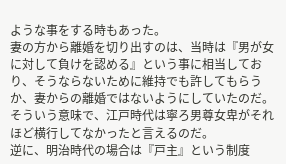ような事をする時もあった。
妻の方から離婚を切り出すのは、当時は『男が女に対して負けを認める』という事に相当しており、そうならないために維持でも許してもらうか、妻からの離婚ではないようにしていたのだ。
そういう意味で、江戸時代は寧ろ男尊女卑がそれほど横行してなかったと言えるのだ。
逆に、明治時代の場合は『戸主』という制度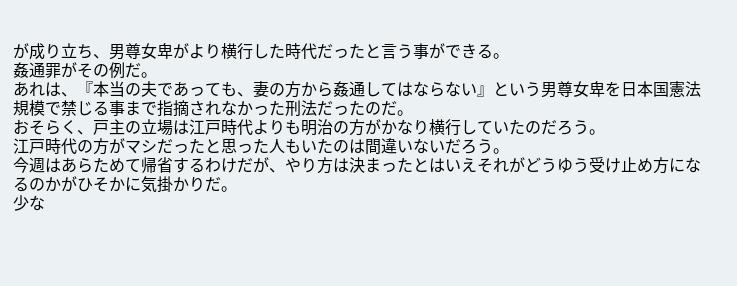が成り立ち、男尊女卑がより横行した時代だったと言う事ができる。
姦通罪がその例だ。
あれは、『本当の夫であっても、妻の方から姦通してはならない』という男尊女卑を日本国憲法規模で禁じる事まで指摘されなかった刑法だったのだ。
おそらく、戸主の立場は江戸時代よりも明治の方がかなり横行していたのだろう。
江戸時代の方がマシだったと思った人もいたのは間違いないだろう。
今週はあらためて帰省するわけだが、やり方は決まったとはいえそれがどうゆう受け止め方になるのかがひそかに気掛かりだ。
少な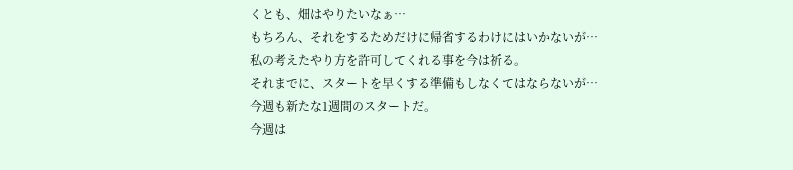くとも、畑はやりたいなぁ…
もちろん、それをするためだけに帰省するわけにはいかないが…
私の考えたやり方を許可してくれる事を今は祈る。
それまでに、スタートを早くする準備もしなくてはならないが…
今週も新たな1週間のスタートだ。
今週は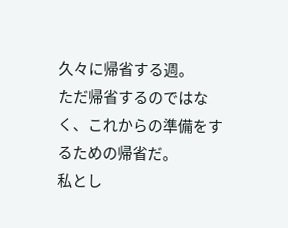久々に帰省する週。
ただ帰省するのではなく、これからの準備をするための帰省だ。
私とし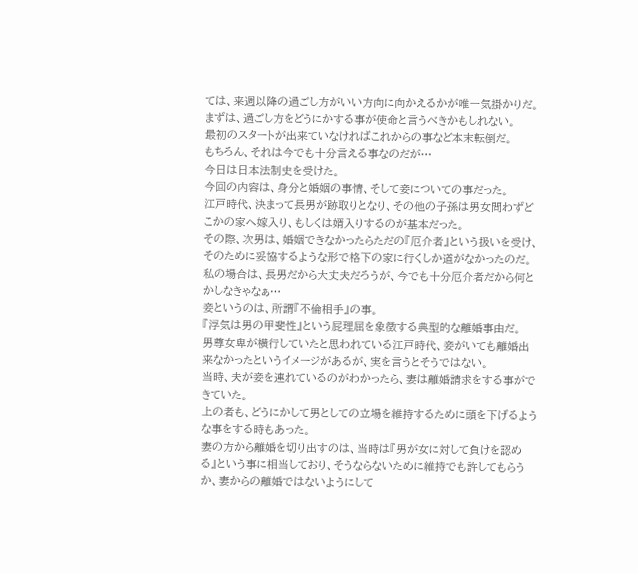ては、来週以降の過ごし方がいい方向に向かえるかが唯一気掛かりだ。
まずは、過ごし方をどうにかする事が使命と言うべきかもしれない。
最初のスタートが出来ていなければこれからの事など本末転倒だ。
もちろん、それは今でも十分言える事なのだが…
今日は日本法制史を受けた。
今回の内容は、身分と婚姻の事情、そして妾についての事だった。
江戸時代、決まって長男が跡取りとなり、その他の子孫は男女問わずどこかの家へ嫁入り、もしくは婿入りするのが基本だった。
その際、次男は、婚姻できなかったらただの『厄介者』という扱いを受け、そのために妥協するような形で格下の家に行くしか道がなかったのだ。
私の場合は、長男だから大丈夫だろうが、今でも十分厄介者だから何とかしなきゃなぁ…
妾というのは、所謂『不倫相手』の事。
『浮気は男の甲斐性』という屁理屈を象徴する典型的な離婚事由だ。
男尊女卑が横行していたと思われている江戸時代、妾がいても離婚出来なかったというイメージがあるが、実を言うとそうではない。
当時、夫が妾を連れているのがわかったら、妻は離婚請求をする事ができていた。
上の者も、どうにかして男としての立場を維持するために頭を下げるような事をする時もあった。
妻の方から離婚を切り出すのは、当時は『男が女に対して負けを認める』という事に相当しており、そうならないために維持でも許してもらうか、妻からの離婚ではないようにして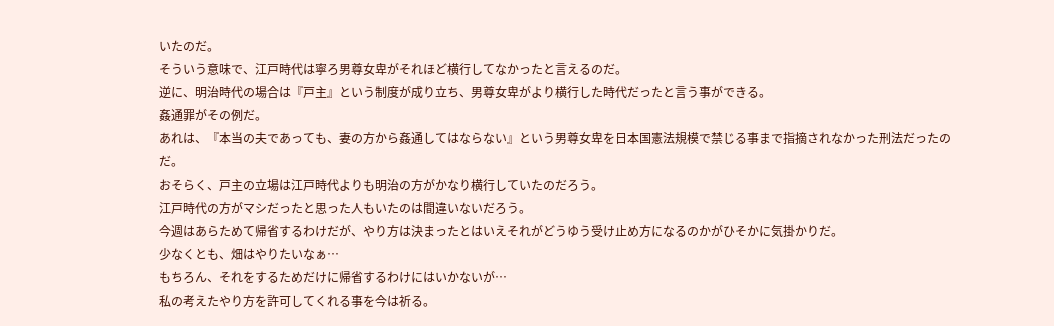いたのだ。
そういう意味で、江戸時代は寧ろ男尊女卑がそれほど横行してなかったと言えるのだ。
逆に、明治時代の場合は『戸主』という制度が成り立ち、男尊女卑がより横行した時代だったと言う事ができる。
姦通罪がその例だ。
あれは、『本当の夫であっても、妻の方から姦通してはならない』という男尊女卑を日本国憲法規模で禁じる事まで指摘されなかった刑法だったのだ。
おそらく、戸主の立場は江戸時代よりも明治の方がかなり横行していたのだろう。
江戸時代の方がマシだったと思った人もいたのは間違いないだろう。
今週はあらためて帰省するわけだが、やり方は決まったとはいえそれがどうゆう受け止め方になるのかがひそかに気掛かりだ。
少なくとも、畑はやりたいなぁ…
もちろん、それをするためだけに帰省するわけにはいかないが…
私の考えたやり方を許可してくれる事を今は祈る。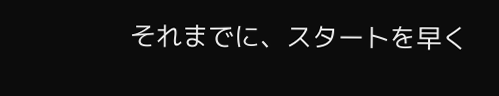それまでに、スタートを早く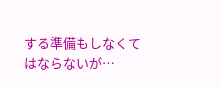する準備もしなくてはならないが…